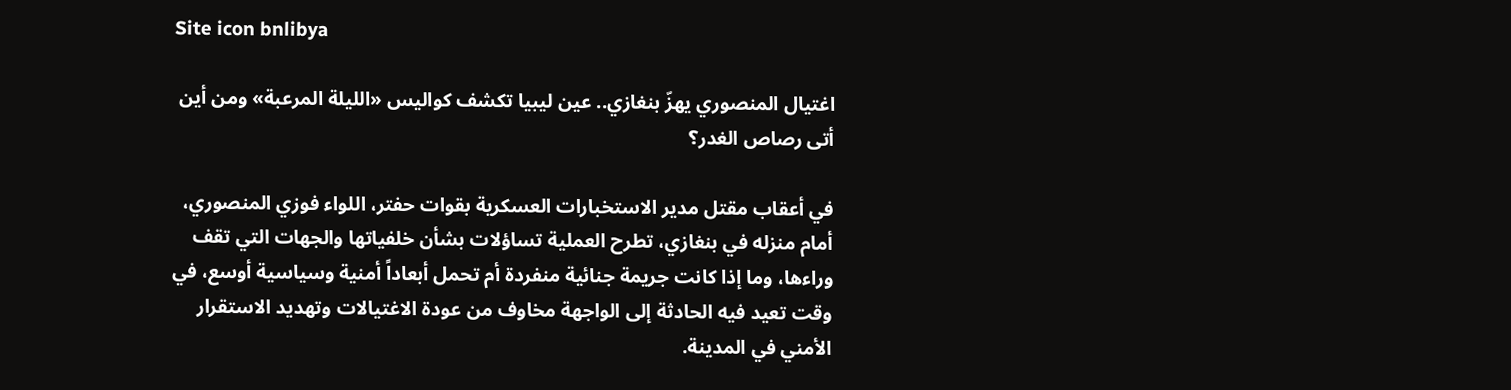Site icon bnlibya

اغتيال المنصوري يهزّ بنغازي.. عين ليبيا تكشف كواليس «الليلة المرعبة» ومن أين أتى رصاص الغدر؟

في أعقاب مقتل مدير الاستخبارات العسكرية بقوات حفتر، اللواء فوزي المنصوري، أمام منزله في بنغازي، تطرح العملية تساؤلات بشأن خلفياتها والجهات التي تقف وراءها، وما إذا كانت جريمة جنائية منفردة أم تحمل أبعاداً أمنية وسياسية أوسع، في وقت تعيد فيه الحادثة إلى الواجهة مخاوف من عودة الاغتيالات وتهديد الاستقرار الأمني في المدينة.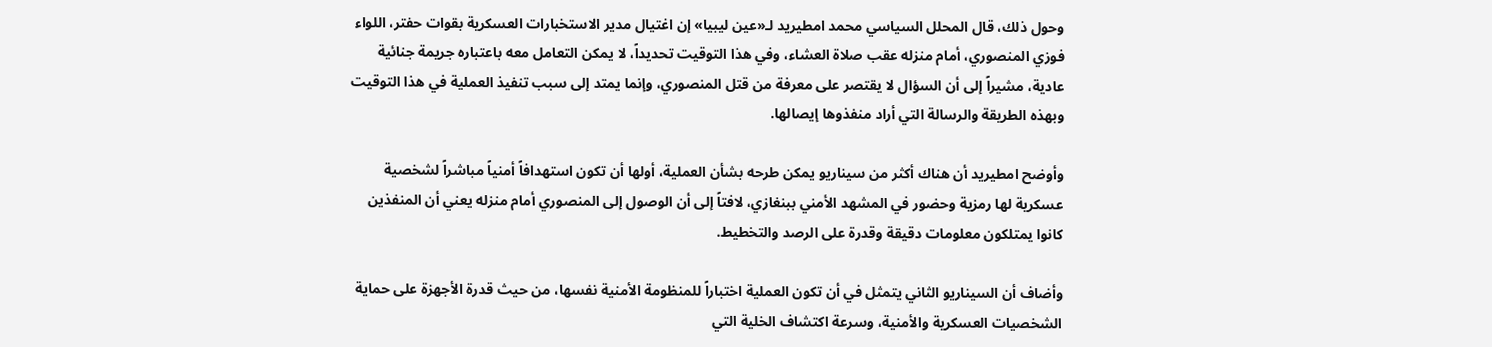وحول ذلك، قال المحلل السياسي محمد امطيريد لـ«عين ليبيا» إن اغتيال مدير الاستخبارات العسكرية بقوات حفتر، اللواء فوزي المنصوري، أمام منزله عقب صلاة العشاء، وفي هذا التوقيت تحديداً، لا يمكن التعامل معه باعتباره جريمة جنائية عادية، مشيراً إلى أن السؤال لا يقتصر على معرفة من قتل المنصوري، وإنما يمتد إلى سبب تنفيذ العملية في هذا التوقيت وبهذه الطريقة والرسالة التي أراد منفذوها إيصالها.

وأوضح امطيريد أن هناك أكثر من سيناريو يمكن طرحه بشأن العملية، أولها أن تكون استهدافاً أمنياً مباشراً لشخصية عسكرية لها رمزية وحضور في المشهد الأمني ببنغازي، لافتاً إلى أن الوصول إلى المنصوري أمام منزله يعني أن المنفذين كانوا يمتلكون معلومات دقيقة وقدرة على الرصد والتخطيط.

وأضاف أن السيناريو الثاني يتمثل في أن تكون العملية اختباراً للمنظومة الأمنية نفسها، من حيث قدرة الأجهزة على حماية الشخصيات العسكرية والأمنية، وسرعة اكتشاف الخلية التي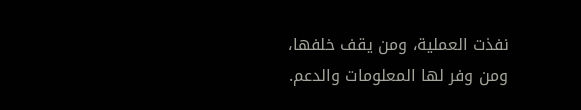نفذت العملية، ومن يقف خلفها، ومن وفر لها المعلومات والدعم.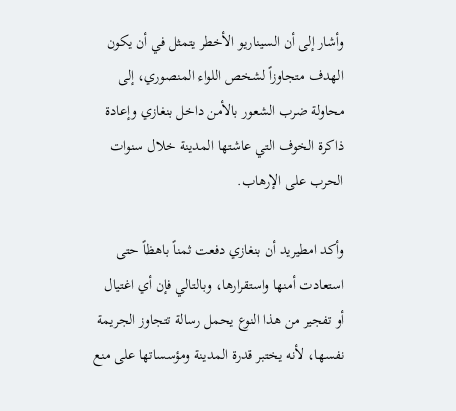وأشار إلى أن السيناريو الأخطر يتمثل في أن يكون الهدف متجاوزاً لشخص اللواء المنصوري، إلى محاولة ضرب الشعور بالأمن داخل بنغازي وإعادة ذاكرة الخوف التي عاشتها المدينة خلال سنوات الحرب على الإرهاب.

وأكد امطيريد أن بنغازي دفعت ثمناً باهظاً حتى استعادت أمنها واستقرارها، وبالتالي فإن أي اغتيال أو تفجير من هذا النوع يحمل رسالة تتجاوز الجريمة نفسها، لأنه يختبر قدرة المدينة ومؤسساتها على منع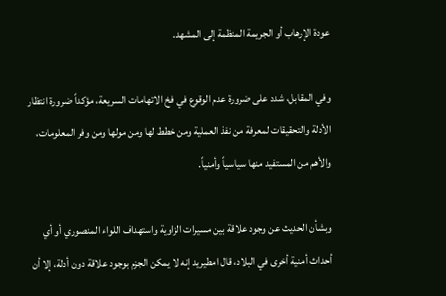عودة الإرهاب أو الجريمة المنظمة إلى المشهد.

وفي المقابل، شدد على ضرورة عدم الوقوع في فخ الاتهامات السريعة، مؤكداً ضرورة انتظار الأدلة والتحقيقات لمعرفة من نفذ العملية ومن خطط لها ومن مولها ومن وفر المعلومات، والأهم من المستفيد منها سياسياً وأمنياً.

وبشأن الحديث عن وجود علاقة بين مسيرات الزاوية واستهداف اللواء المنصوري أو أي أحداث أمنية أخرى في البلاد، قال امطيريد إنه لا يمكن الجزم بوجود علاقة دون أدلة، إلا أن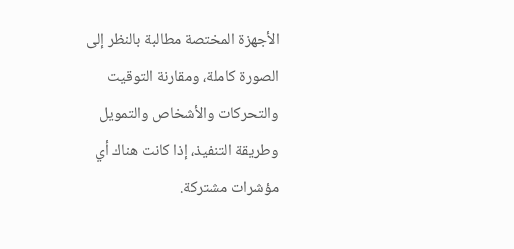الأجهزة المختصة مطالبة بالنظر إلى الصورة كاملة، ومقارنة التوقيت والتحركات والأشخاص والتمويل وطريقة التنفيذ، إذا كانت هناك أي مؤشرات مشتركة.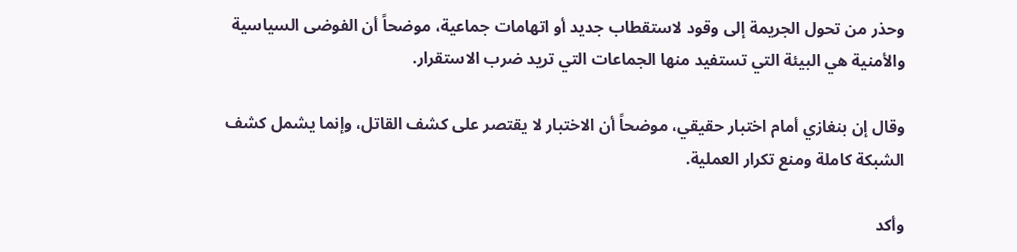وحذر من تحول الجريمة إلى وقود لاستقطاب جديد أو اتهامات جماعية، موضحاً أن الفوضى السياسية والأمنية هي البيئة التي تستفيد منها الجماعات التي تريد ضرب الاستقرار.

وقال إن بنغازي أمام اختبار حقيقي، موضحاً أن الاختبار لا يقتصر على كشف القاتل، وإنما يشمل كشف الشبكة كاملة ومنع تكرار العملية.

وأكد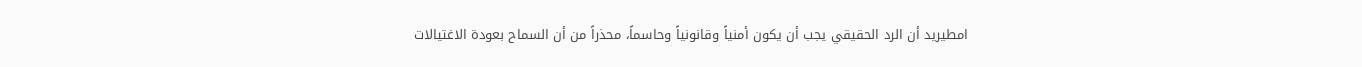امطيريد أن الرد الحقيقي يجب أن يكون أمنياً وقانونياً وحاسماً، محذراً من أن السماح بعودة الاغتيالات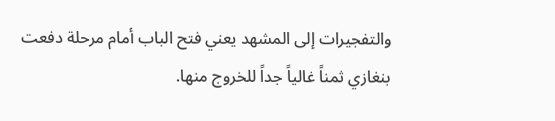والتفجيرات إلى المشهد يعني فتح الباب أمام مرحلة دفعت بنغازي ثمناً غالياً جداً للخروج منها.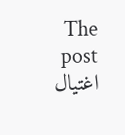The post اغتيال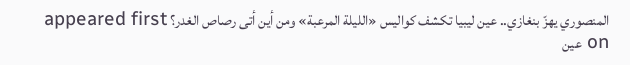المنصوري يهزّ بنغازي.. عين ليبيا تكشف كواليس «الليلة المرعبة» ومن أين أتى رصاص الغدر؟ appeared first on عين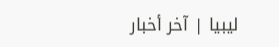ليبيا | آخر أخبار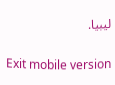ليبيا.

Exit mobile version